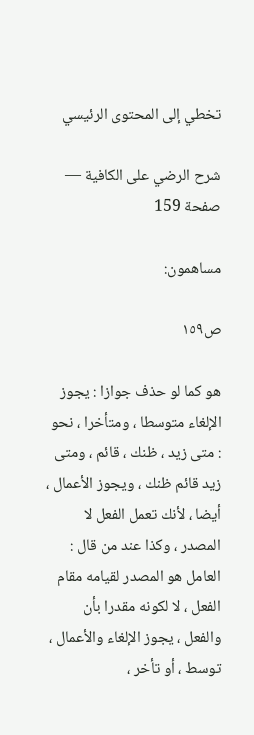تخطي إلى المحتوى الرئيسي

شرح الرضي على الكافية — صفحة 159

مساهمون:

ص١٥٩

هو كما لو حذف جوازا : يجوز الإلغاء متوسطا ، ومتأخرا ، نحو : متى زيد ، ظنك ، قائم ، ومتى زيد قائم ظنك ، ويجوز الأعمال ، أيضا ، لأنك تعمل الفعل لا المصدر ، وكذا عند من قال : العامل هو المصدر لقيامه مقام الفعل ، لا لكونه مقدرا بأن والفعل ، يجوز الإلغاء والأعمال ، توسط ، أو تأخر ،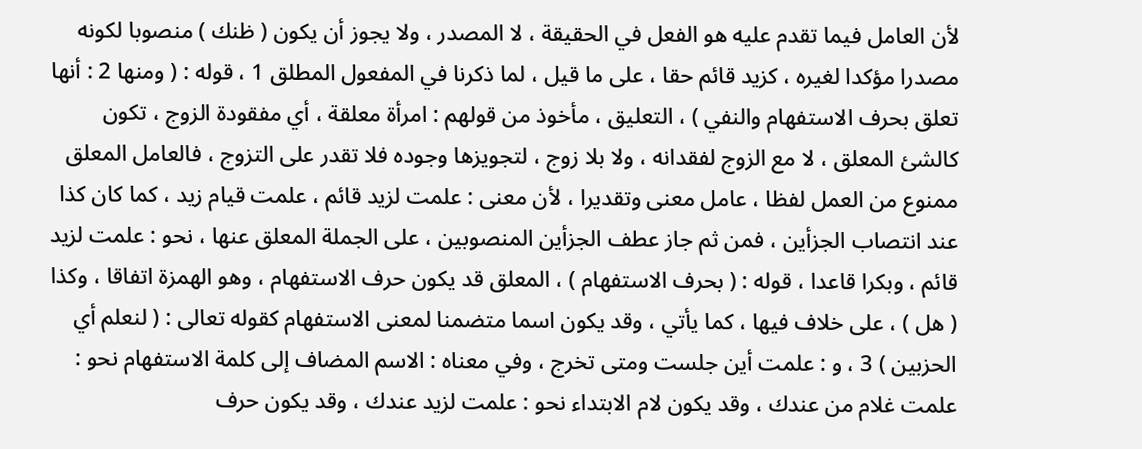لأن العامل فيما تقدم عليه هو الفعل في الحقيقة ، لا المصدر ، ولا يجوز أن يكون ( ظنك ) منصوبا لكونه مصدرا مؤكدا لغيره ، كزيد قائم حقا ، على ما قيل ، لما ذكرنا في المفعول المطلق 1 ، قوله : ( ومنها 2 : أنها تعلق بحرف الاستفهام والنفي ) ، التعليق ، مأخوذ من قولهم : امرأة معلقة ، أي مفقودة الزوج ، تكون كالشئ المعلق ، لا مع الزوج لفقدانه ، ولا بلا زوج ، لتجويزها وجوده فلا تقدر على التزوج ، فالعامل المعلق ممنوع من العمل لفظا ، عامل معنى وتقديرا ، لأن معنى : علمت لزيد قائم ، علمت قيام زيد ، كما كان كذا عند انتصاب الجزأين ، فمن ثم جاز عطف الجزأين المنصوبين ، على الجملة المعلق عنها ، نحو : علمت لزيد قائم ، وبكرا قاعدا ، قوله : ( بحرف الاستفهام ) ، المعلق قد يكون حرف الاستفهام ، وهو الهمزة اتفاقا ، وكذا ( هل ) ، على خلاف فيها ، كما يأتي ، وقد يكون اسما متضمنا لمعنى الاستفهام كقوله تعالى : ( لنعلم أي الحزبين ) 3 ، و : علمت أين جلست ومتى تخرج ، وفي معناه : الاسم المضاف إلى كلمة الاستفهام نحو : علمت غلام من عندك ، وقد يكون لام الابتداء نحو : علمت لزيد عندك ، وقد يكون حرف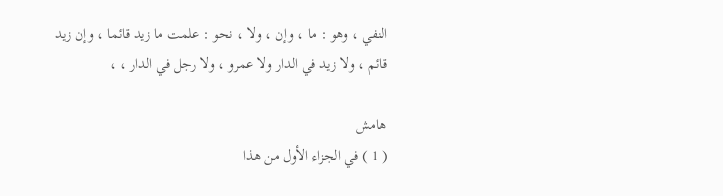النفي ، وهو : ما ، وإن ، ولا ، نحو : علمت ما زيد قائما ، وإن زيد قائم ، ولا زيد في الدار ولا عمرو ، ولا رجل في الدار ، ،

هامش
( 1 ) في الجزاء الأول من هذا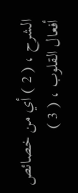الشرح ، ( 2 ) أي من خصائص أفعال القلوب ، ( 3 )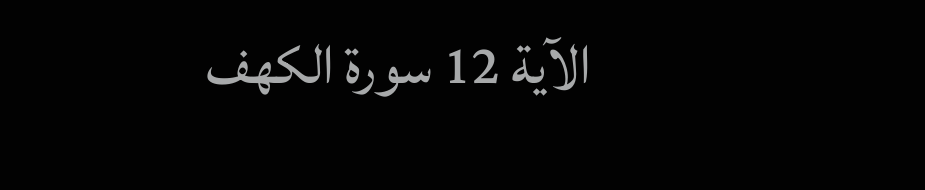الآية 12 سورة الكهف